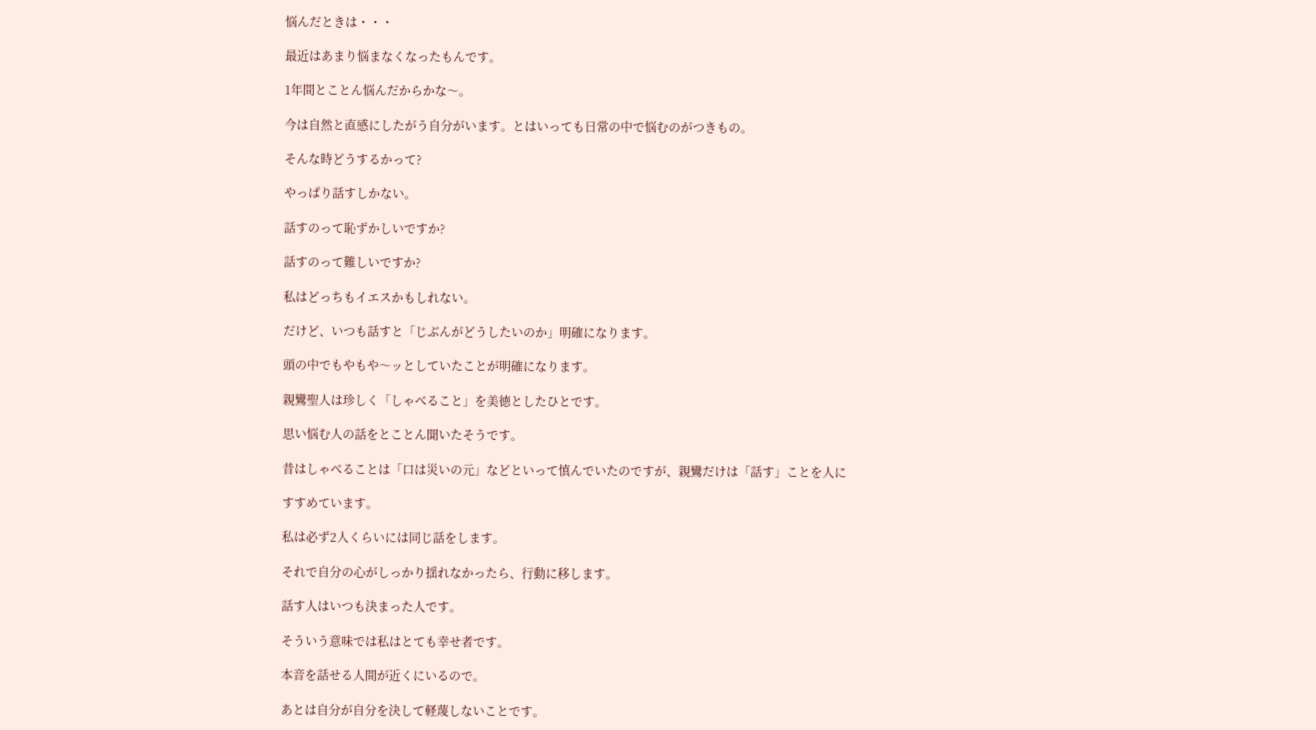悩んだときは・・・

最近はあまり悩まなくなったもんです。

1年間とことん悩んだからかな〜。

今は自然と直感にしたがう自分がいます。とはいっても日常の中で悩むのがつきもの。

そんな時どうするかって?

やっぱり話すしかない。

話すのって恥ずかしいですか?

話すのって難しいですか?

私はどっちもイエスかもしれない。

だけど、いつも話すと「じぶんがどうしたいのか」明確になります。

頭の中でもやもや〜ッとしていたことが明確になります。

親鸞聖人は珍しく「しゃべること」を美徳としたひとです。

思い悩む人の話をとことん聞いたそうです。

昔はしゃべることは「口は災いの元」などといって慎んでいたのですが、親鸞だけは「話す」ことを人に

すすめています。

私は必ず2人くらいには同じ話をします。

それで自分の心がしっかり揺れなかったら、行動に移します。

話す人はいつも決まった人です。

そういう意味では私はとても幸せ者です。

本音を話せる人間が近くにいるので。

あとは自分が自分を決して軽蔑しないことです。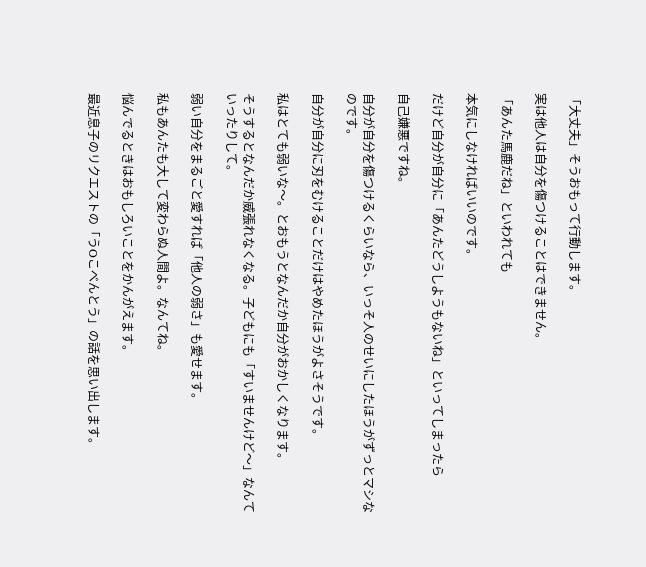「大丈夫」そうおもって行動します。

実は他人は自分を傷つけることはできません。

「あんた馬鹿だね」といわれても

本気にしなければいいのです。

だけど自分が自分に「あんたどうしようもないね」といってしまったら

自己嫌悪ですね。

自分が自分を傷つけるくらいなら、いっそ人のせいにしたほうがずっとマシなのです。

自分が自分に刃をむけることだけはやめたほうがよさそうです。

私はとても弱いな〜。とおもうとなんだか自分がおかしくなります。

そうするとなんだか威張れなくなる。子どもにも「すいませんけど〜」なんていったりして。

弱い自分をまるごと愛すれば「他人の弱さ」も愛せます。

私もあんたも大して変わらぬ人間よ。なんてね。

悩んでるときはおもしろいことをかんがえます。

最近息子のリクエストの「うOこべんとう」の話を思い出します。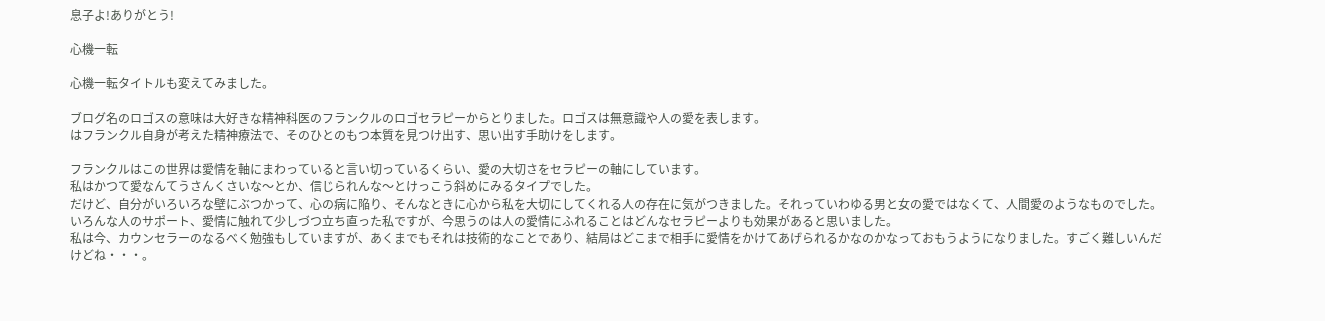息子よ!ありがとう!

心機一転

心機一転タイトルも変えてみました。

ブログ名のロゴスの意味は大好きな精神科医のフランクルのロゴセラピーからとりました。ロゴスは無意識や人の愛を表します。
はフランクル自身が考えた精神療法で、そのひとのもつ本質を見つけ出す、思い出す手助けをします。

フランクルはこの世界は愛情を軸にまわっていると言い切っているくらい、愛の大切さをセラピーの軸にしています。
私はかつて愛なんてうさんくさいな〜とか、信じられんな〜とけっこう斜めにみるタイプでした。
だけど、自分がいろいろな壁にぶつかって、心の病に陥り、そんなときに心から私を大切にしてくれる人の存在に気がつきました。それっていわゆる男と女の愛ではなくて、人間愛のようなものでした。
いろんな人のサポート、愛情に触れて少しづつ立ち直った私ですが、今思うのは人の愛情にふれることはどんなセラピーよりも効果があると思いました。
私は今、カウンセラーのなるべく勉強もしていますが、あくまでもそれは技術的なことであり、結局はどこまで相手に愛情をかけてあげられるかなのかなっておもうようになりました。すごく難しいんだけどね・・・。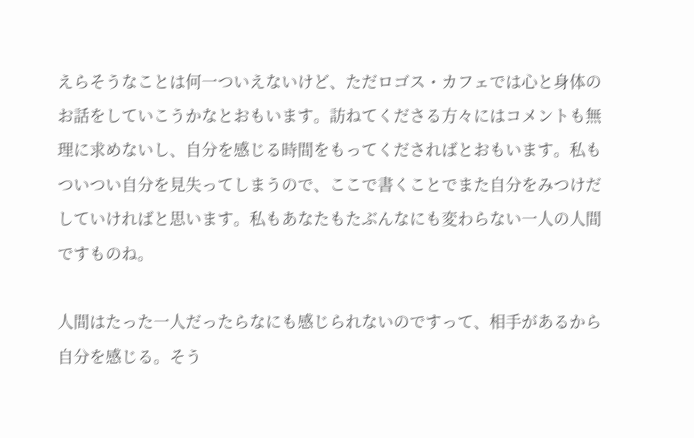えらそうなことは何一ついえないけど、ただロゴス・カフェでは心と身体のお話をしていこうかなとおもいます。訪ねてくださる方々にはコメントも無理に求めないし、自分を感じる時間をもってくださればとおもいます。私もついつい自分を見失ってしまうので、ここで書くことでまた自分をみつけだしていければと思います。私もあなたもたぶんなにも変わらない一人の人間ですものね。

人間はたった一人だったらなにも感じられないのですって、相手があるから自分を感じる。そう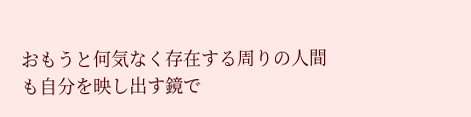おもうと何気なく存在する周りの人間も自分を映し出す鏡で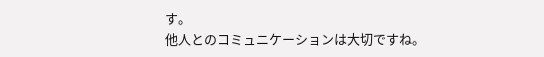す。
他人とのコミュニケーションは大切ですね。